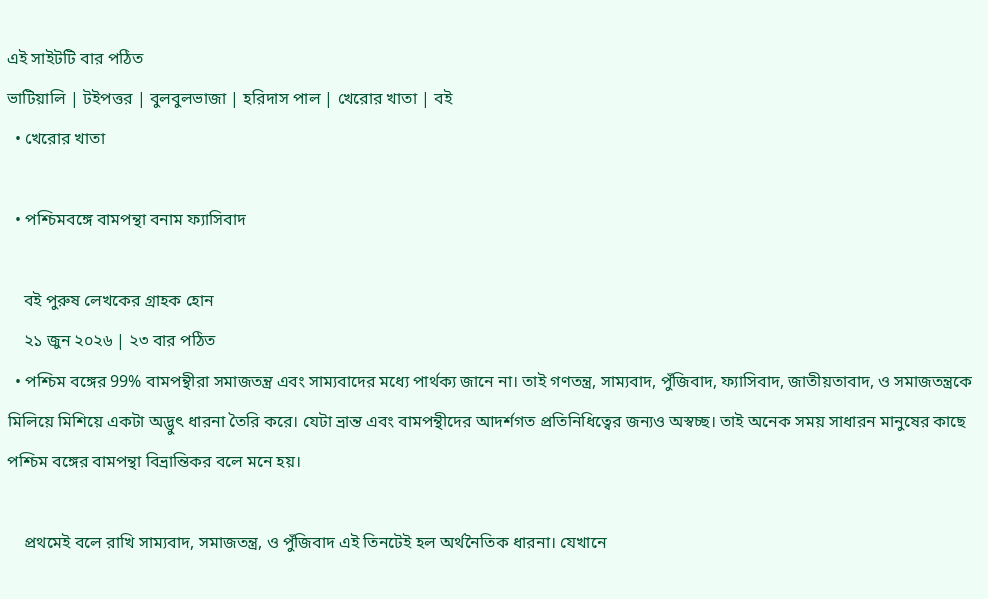এই সাইটটি বার পঠিত
ভাটিয়ালি | টইপত্তর | বুলবুলভাজা | হরিদাস পাল | খেরোর খাতা | বই
  • খেরোর খাতা

  • পশ্চিমবঙ্গে বামপন্থা বনাম ফ্যাসিবাদ

    বই পুরুষ লেখকের গ্রাহক হোন
    ২১ জুন ২০২৬ | ২৩ বার পঠিত
  • পশ্চিম বঙ্গের 99% বামপন্থীরা সমাজতন্ত্র এবং সাম্যবাদের মধ্যে পার্থক্য জানে না। তাই গণতন্ত্র, সাম্যবাদ, পুঁজিবাদ, ফ্যাসিবাদ, জাতীয়তাবাদ, ও সমাজতন্ত্রকে মিলিয়ে মিশিয়ে একটা অদ্ভুৎ ধারনা তৈরি করে। যেটা ভ্রান্ত এবং বামপন্থীদের আদর্শগত প্রতিনিধিত্বের জন্যও অস্বচ্ছ। তাই অনেক সময় সাধারন মানুষের কাছে পশ্চিম বঙ্গের বামপন্থা বিভ্রান্তিকর বলে মনে হয়।

    প্রথমেই বলে রাখি সাম্যবাদ, সমাজতন্ত্র, ও পুঁজিবাদ এই তিনটেই হল অর্থনৈতিক ধারনা। যেখানে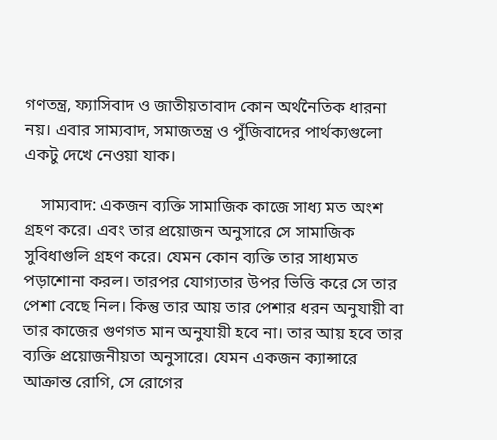গণতন্ত্র, ফ্যাসিবাদ ও জাতীয়তাবাদ কোন অর্থনৈতিক ধারনা নয়। এবার সাম্যবাদ, সমাজতন্ত্র ও পুঁজিবাদের পার্থক্যগুলো একটু দেখে নেওয়া যাক।

    সাম্যবাদ: একজন ব্যক্তি সামাজিক কাজে সাধ্য মত অংশ গ্রহণ করে। এবং তার প্রয়োজন অনুসারে সে সামাজিক সুবিধাগুলি গ্রহণ করে। যেমন কোন ব্যক্তি তার সাধ্যমত পড়াশোনা করল। তারপর যোগ্যতার উপর ভিত্তি করে সে তার পেশা বেছে নিল। কিন্তু তার আয় তার পেশার ধরন অনুযায়ী বা তার কাজের গুণগত মান অনুযায়ী হবে না। তার আয় হবে তার ব্যক্তি প্রয়োজনীয়তা অনুসারে। যেমন একজন ক্যান্সারে আক্রান্ত রোগি, সে রোগের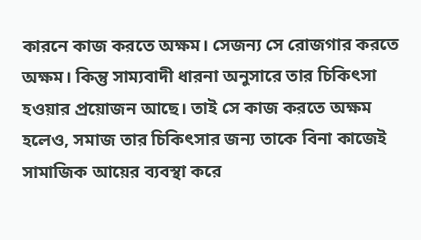কারনে কাজ করতে অক্ষম। সেজন্য সে রোজগার করতে অক্ষম। কিন্তু সাম্যবাদী ধারনা অনুসারে তার চিকিৎসা হওয়ার প্রয়োজন আছে। তাই সে কাজ করতে অক্ষম হলেও, সমাজ তার চিকিৎসার জন্য তাকে বিনা কাজেই সামাজিক আয়ের ব্যবস্থা করে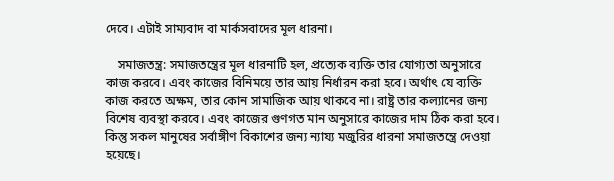দেবে। এটাই সাম্যবাদ বা মার্কসবাদের মূল ধারনা।

    সমাজতন্ত্র: সমাজতন্ত্রের মূল ধারনাটি হল, প্রত্যেক ব্যক্তি তার যোগ্যতা অনুসারে কাজ করবে। এবং কাজের বিনিময়ে তার আয় নির্ধারন করা হবে। অর্থাৎ যে ব্যক্তি কাজ করতে অক্ষম, তার কোন সামাজিক আয় থাকবে না। রাষ্ট্র তার কল্যানের জন্য বিশেষ ব্যবস্থা করবে। এবং কাজের গুণগত মান অনুসারে কাজের দাম ঠিক করা হবে। কিন্তু সকল মানুষের সর্বাঙ্গীণ বিকাশের জন্য ন্যায্য মজুরির ধারনা সমাজতন্ত্রে দেওয়া হয়েছে।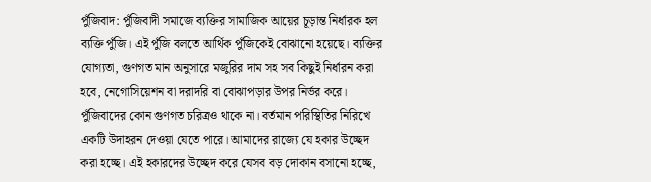পুঁজিবাদ: পুঁজিবাদী সমাজে ব্যক্তির সামাজিক আয়ের চূড়ান্ত নির্ধারক হল ব্যক্তি পুঁজি। এই পুঁজি বলতে আর্থিক পুঁজিকেই বোঝানো হয়েছে। ব্যক্তির যোগ্যতা, গুণগত মান অনুসারে মজুরির দাম সহ সব কিছুই নির্ধারন করা হবে, নেগোসিয়েশন বা দরাদরি বা বোঝাপড়ার উপর নির্ভর করে। পুঁজিবাদের কোন গুণগত চরিত্রও থাকে না। বর্তমান পরিস্থিতির নিরিখে একটি উদাহরন দেওয়া যেতে পারে। আমাদের রাজ্যে যে হকার উচ্ছেদ করা হচ্ছে। এই হকারদের উচ্ছেদ করে যেসব বড় দোকান বসানো হচ্ছে,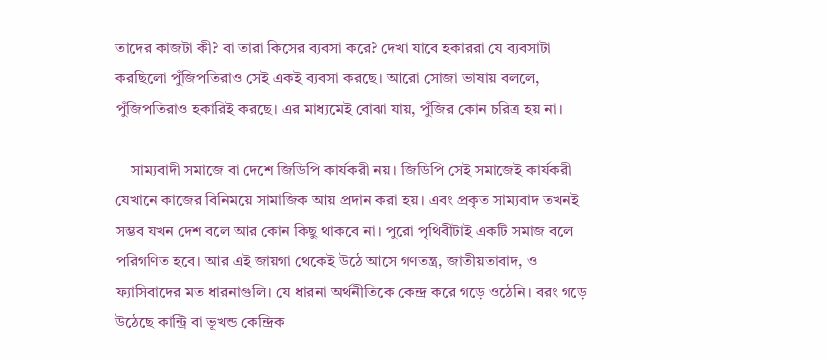তাদের কাজটা কী? বা তারা কিসের ব্যবসা করে? দেখা যাবে হকাররা যে ব্যবসাটা করছিলো পুঁজিপতিরাও সেই একই ব্যবসা করছে। আরো সোজা ভাষায় বললে, পুঁজিপতিরাও হকারিই করছে। এর মাধ্যমেই বোঝা যায়, পুঁজির কোন চরিত্র হয় না।

    সাম্যবাদী সমাজে বা দেশে জিডিপি কার্যকরী নয়। জিডিপি সেই সমাজেই কার্যকরী যেখানে কাজের বিনিময়ে সামাজিক আয় প্রদান করা হয়। এবং প্রকৃত সাম্যবাদ তখনই সম্ভব যখন দেশ বলে আর কোন কিছু থাকবে না। পুরো পৃথিবীটাই একটি সমাজ বলে পরিগণিত হবে। আর এই জায়গা থেকেই উঠে আসে গণতন্ত্র, জাতীয়তাবাদ, ও ফ্যাসিবাদের মত ধারনাগুলি। যে ধারনা অর্থনীতিকে কেন্দ্র করে গড়ে ওঠেনি। বরং গড়ে উঠেছে কান্ট্রি বা ভূখন্ড কেন্দ্রিক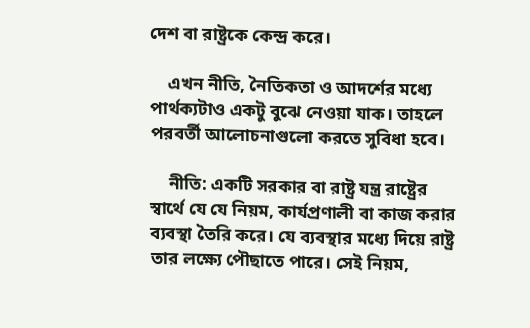দেশ বা রাষ্ট্রকে কেন্দ্র করে।

    এখন নীতি, নৈতিকতা ও আদর্শের মধ্যে পার্থক্যটাও একটু বুঝে নেওয়া যাক। তাহলে পরবর্তী আলোচনাগুলো করতে সুবিধা হবে।

    নীতি: একটি সরকার বা রাষ্ট্র যন্ত্র রাষ্ট্রের স্বার্থে যে যে নিয়ম, কার্যপ্রণালী বা কাজ করার ব্যবস্থা তৈরি করে। যে ব্যবস্থার মধ্যে দিয়ে রাষ্ট্র তার লক্ষ্যে পৌছাতে পারে। সেই নিয়ম,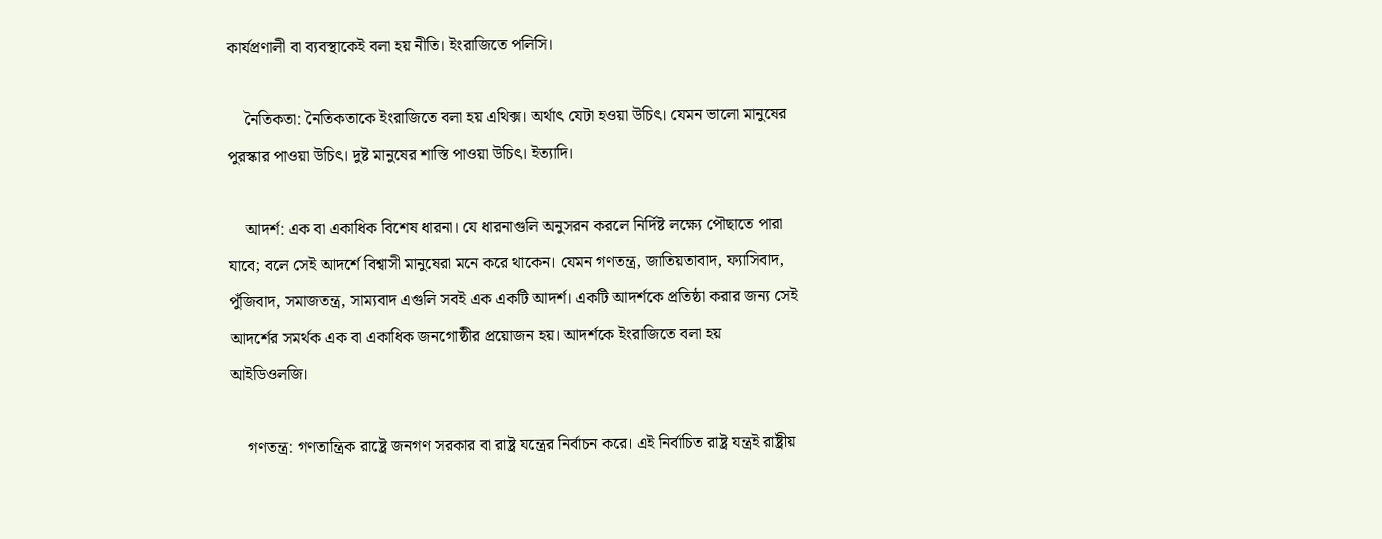কার্যপ্রণালী বা ব্যবস্থাকেই বলা হয় নীতি। ইংরাজিতে পলিসি।

    নৈতিকতা: নৈতিকতাকে ইংরাজিতে বলা হয় এথিক্স। অর্থাৎ যেটা হওয়া উচিৎ। যেমন ভালো মানুষের পুরস্কার পাওয়া উচিৎ। দুষ্ট মানুষের শাস্তি পাওয়া উচিৎ। ইত্যাদি।

    আদর্শ: এক বা একাধিক বিশেষ ধারনা। যে ধারনাগুলি অনুসরন করলে নির্দিষ্ট লক্ষ্যে পৌছাতে পারা যাবে; বলে সেই আদর্শে বিশ্বাসী মানুষেরা মনে করে থাকেন। যেমন গণতন্ত্র, জাতিয়তাবাদ, ফ্যাসিবাদ, পুঁজিবাদ, সমাজতন্ত্র, সাম্যবাদ এগুলি সবই এক একটি আদর্শ। একটি আদর্শকে প্রতিষ্ঠা করার জন্য সেই আদর্শের সমর্থক এক বা একাধিক জনগোষ্ঠীর প্রয়োজন হয়। আদর্শকে ইংরাজিতে বলা হয় আইডিওলজি।

    গণতন্ত্র: গণতান্ত্রিক রাষ্ট্রে জনগণ সরকার বা রাষ্ট্র যন্ত্রের নির্বাচন করে। এই নির্বাচিত রাষ্ট্র যন্ত্রই রাষ্ট্রীয়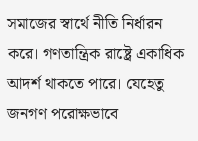সমাজের স্বার্থে নীতি নির্ধারন করে। গণতান্ত্রিক রাষ্ট্রে একাধিক আদর্শ থাকতে পারে। যেহেতু জনগণ পরোক্ষভাবে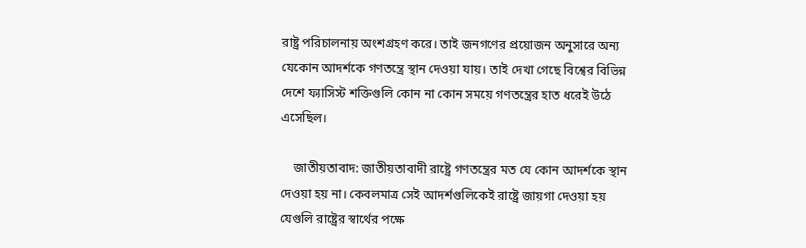রাষ্ট্র পরিচালনায় অংশগ্রহণ করে। তাই জনগণের প্রয়োজন অনুসারে অন্য যেকোন আদর্শকে গণতন্ত্রে স্থান দেওয়া যায়। তাই দেখা গেছে বিশ্বের বিভিন্ন দেশে ফ্যাসিস্ট শক্তিগুলি কোন না কোন সময়ে গণতন্ত্রের হাত ধরেই উঠে এসেছিল।

    জাতীয়তাবাদ: জাতীয়তাবাদী রাষ্ট্রে গণতন্ত্রের মত যে কোন আদর্শকে স্থান দেওয়া হয় না। কেবলমাত্র সেই আদর্শগুলিকেই রাষ্ট্রে জায়গা দেওয়া হয় যেগুলি রাষ্ট্রের স্বার্থের পক্ষে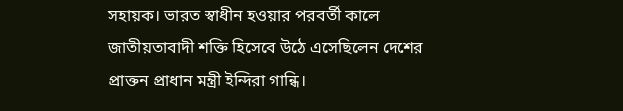সহায়ক। ভারত স্বাধীন হওয়ার পরবর্তী কালে জাতীয়তাবাদী শক্তি হিসেবে উঠে এসেছিলেন দেশের প্রাক্তন প্রাধান মন্ত্রী ইন্দিরা গান্ধি।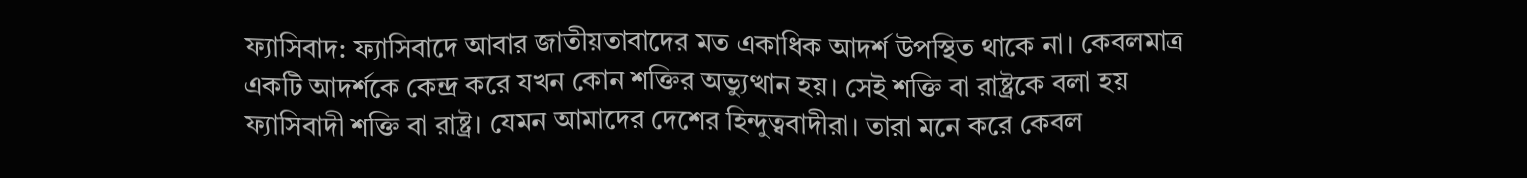ফ্যাসিবাদ: ফ্যাসিবাদে আবার জাতীয়তাবাদের মত একাধিক আদর্শ উপস্থিত থাকে না। কেবলমাত্র একটি আদর্শকে কেন্দ্র করে যখন কোন শক্তির অভ্যুত্থান হয়। সেই শক্তি বা রাষ্ট্রকে বলা হয় ফ্যাসিবাদী শক্তি বা রাষ্ট্র। যেমন আমাদের দেশের হিন্দুত্ববাদীরা। তারা মনে করে কেবল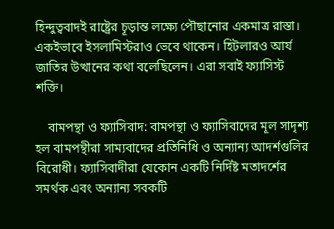হিন্দুত্ববাদই রাষ্ট্রের চূড়ান্ত লক্ষ্যে পৌছানোর একমাত্র রাস্তা। একইভাবে ইসলামিস্টরাও ভেবে থাকেন। হিটলারও আর্য জাতির উত্থানের কথা বলেছিলেন। এরা সবাই ফ্যাসিস্ট শক্তি।

    বামপন্থা ও ফ্যাসিবাদ: বামপন্থা ও ফ্যাসিবাদের মূল সাদৃশ্য হল বামপন্থীরা সাম্যবাদের প্রতিনিধি ও অন্যান্য আদর্শগুলির বিরোধী। ফ্যাসিবাদীরা যেকোন একটি নির্দিষ্ট মতাদর্শের সমর্থক এবং অন্যান্য সবকটি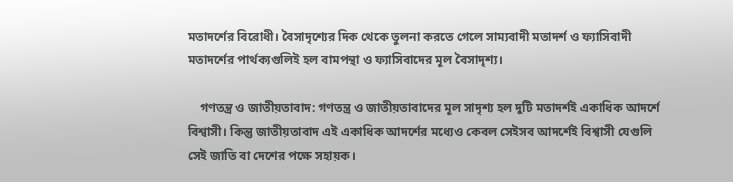মতাদর্শের বিরোধী। বৈসাদৃশ্যের দিক থেকে তুলনা করতে গেলে সাম্যবাদী মতাদর্শ ও ফ্যাসিবাদী মতাদর্শের পার্থক্যগুলিই হল বামপন্থা ও ফ্যাসিবাদের মূল বৈসাদৃশ্য।

    গণতন্ত্র ও জাতীয়তাবাদ: গণতন্ত্র ও জাতীয়তাবাদের মূল সাদৃশ্য হল দুটি মতাদর্শই একাধিক আদর্শে বিশ্বাসী। কিন্তু জাতীয়তাবাদ এই একাধিক আদর্শের মধ্যেও কেবল সেইসব আদর্শেই বিশ্বাসী যেগুলি সেই জাতি বা দেশের পক্ষে সহায়ক।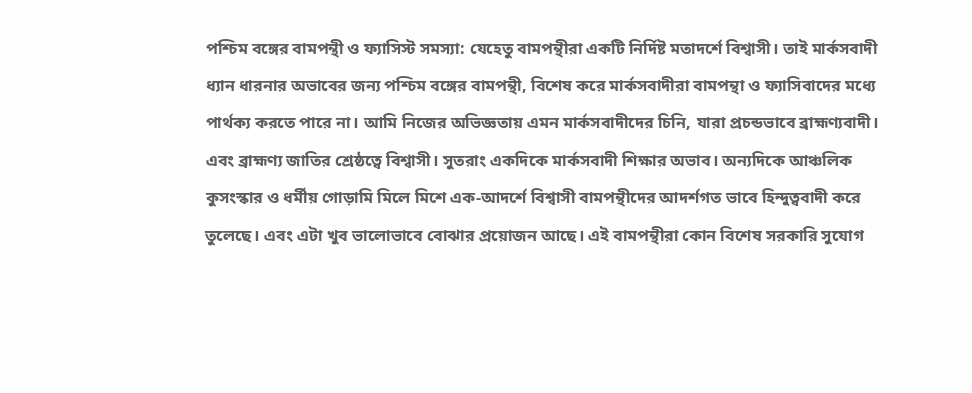পশ্চিম বঙ্গের বামপন্থী ও ফ্যাসিস্ট সমস্যা: যেহেতু বামপন্থীরা একটি নির্দিষ্ট মতাদর্শে বিশ্বাসী। তাই মার্কসবাদী ধ্যান ধারনার অভাবের জন্য পশ্চিম বঙ্গের বামপন্থী, বিশেষ করে মার্কসবাদীরা বামপন্থা ও ফ্যাসিবাদের মধ্যে পার্থক্য করতে পারে না। আমি নিজের অভিজ্ঞতায় এমন মার্কসবাদীদের চিনি, যারা প্রচন্ডভাবে ব্রাহ্মণ্যবাদী। এবং ব্রাহ্মণ্য জাতির শ্রেষ্ঠত্বে বিশ্বাসী। সুতরাং একদিকে মার্কসবাদী শিক্ষার অভাব। অন্যদিকে আঞ্চলিক কুসংস্কার ও ধর্মীয় গোড়ামি মিলে মিশে এক-আদর্শে বিশ্বাসী বামপন্থীদের আদর্শগত ভাবে হিন্দুত্ববাদী করে তুলেছে। এবং এটা খুব ভালোভাবে বোঝার প্রয়োজন আছে। এই বামপন্থীরা কোন বিশেষ সরকারি সুযোগ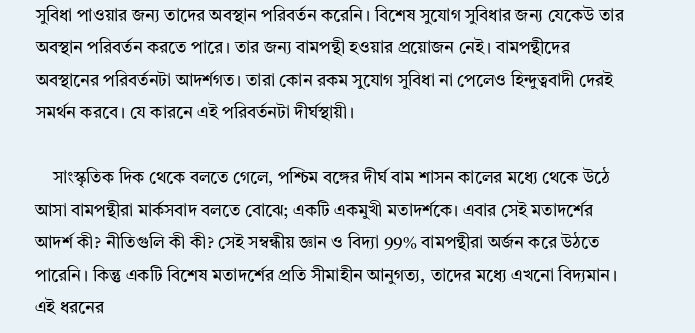সুবিধা পাওয়ার জন্য তাদের অবস্থান পরিবর্তন করেনি। বিশেষ সুযোগ সুবিধার জন্য যেকেউ তার অবস্থান পরিবর্তন করতে পারে। তার জন্য বামপন্থী হওয়ার প্রয়োজন নেই। বামপন্থীদের অবস্থানের পরিবর্তনটা আদর্শগত। তারা কোন রকম সুযোগ সুবিধা না পেলেও হিন্দুত্ববাদী দেরই সমর্থন করবে। যে কারনে এই পরিবর্তনটা দীর্ঘস্থায়ী।

    সাংস্কৃতিক দিক থেকে বলতে গেলে, পশ্চিম বঙ্গের দীর্ঘ বাম শাসন কালের মধ্যে থেকে উঠে আসা বামপন্থীরা মার্কসবাদ বলতে বোঝে; একটি একমুখী মতাদর্শকে। এবার সেই মতাদর্শের আদর্শ কী? নীতিগুলি কী কী? সেই সম্বন্ধীয় জ্ঞান ও বিদ্যা 99% বামপন্থীরা অর্জন করে উঠতে পারেনি। কিন্তু একটি বিশেষ মতাদর্শের প্রতি সীমাহীন আনুগত্য, তাদের মধ্যে এখনো বিদ্যমান। এই ধরনের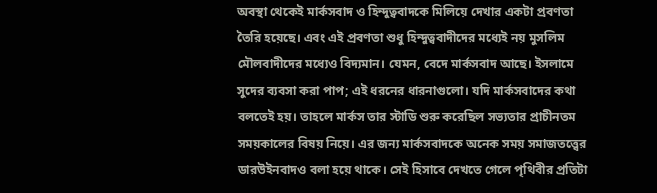অবস্থা থেকেই মার্কসবাদ ও হিন্দুত্ববাদকে মিলিয়ে দেখার একটা প্রবণতা তৈরি হয়েছে। এবং এই প্রবণতা শুধু হিন্দুত্ববাদীদের মধ্যেই নয় মুসলিম মৌলবাদীদের মধ্যেও বিদ্যমান। যেমন, বেদে মার্কসবাদ আছে। ইসলামে সুদের ব্যবসা করা পাপ; এই ধরনের ধারনাগুলো। যদি মার্কসবাদের কথা বলতেই হয়। তাহলে মার্কস তার স্টাডি শুরু করেছিল সভ্যতার প্রাচীনতম সময়কালের বিষয় নিয়ে। এর জন্য মার্কসবাদকে অনেক সময় সমাজতত্ত্বের ডারউইনবাদও বলা হয়ে থাকে। সেই হিসাবে দেখতে গেলে পৃথিবীর প্রতিটা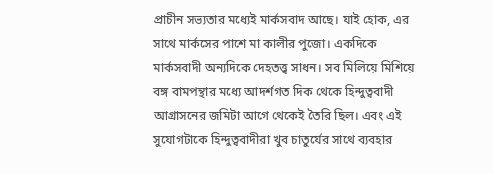প্রাচীন সভ্যতার মধ্যেই মার্কসবাদ আছে। যাই হোক, এর সাথে মার্কসের পাশে মা কালীর পুজো। একদিকে মার্কসবাদী অন্যদিকে দেহতত্ত্ব সাধন। সব মিলিয়ে মিশিয়ে বঙ্গ বামপন্থার মধ্যে আদর্শগত দিক থেকে হিন্দুত্ববাদী আগ্রাসনের জমিটা আগে থেকেই তৈরি ছিল। এবং এই সুযোগটাকে হিন্দুত্ববাদীরা খুব চাতুর্যের সাথে ব্যবহার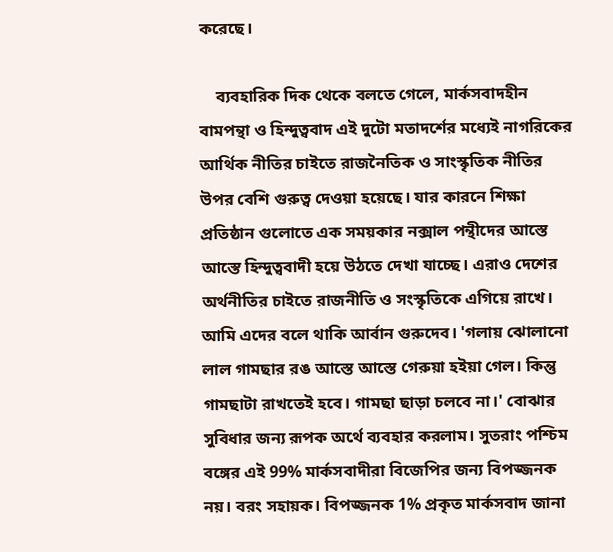করেছে।

    ব্যবহারিক দিক থেকে বলতে গেলে, মার্কসবাদহীন বামপন্থা ও হিন্দুত্ববাদ এই দুটো মতাদর্শের মধ্যেই নাগরিকের আর্থিক নীতির চাইতে রাজনৈতিক ও সাংস্কৃতিক নীতির উপর বেশি গুরুত্ব দেওয়া হয়েছে। যার কারনে শিক্ষা প্রতিষ্ঠান গুলোতে এক সময়কার নক্সাল পন্থীদের আস্তে আস্তে হিন্দুত্ববাদী হয়ে উঠতে দেখা যাচ্ছে। এরাও দেশের অর্থনীতির চাইতে রাজনীতি ও সংস্কৃতিকে এগিয়ে রাখে। আমি এদের বলে থাকি আর্বান গুরুদেব। 'গলায় ঝোলানো লাল গামছার রঙ আস্তে আস্তে গেরুয়া হইয়া গেল। কিন্তু গামছাটা রাখতেই হবে। গামছা ছাড়া চলবে না।' বোঝার সুবিধার জন্য রূপক অর্থে ব্যবহার করলাম। সুতরাং পশ্চিম বঙ্গের এই 99% মার্কসবাদীরা বিজেপির জন্য বিপজ্জনক নয়। বরং সহায়ক। বিপজ্জনক 1% প্রকৃত মার্কসবাদ জানা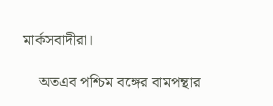মার্কসবাদীরা।

    অতএব পশ্চিম বঙ্গের বামপন্থার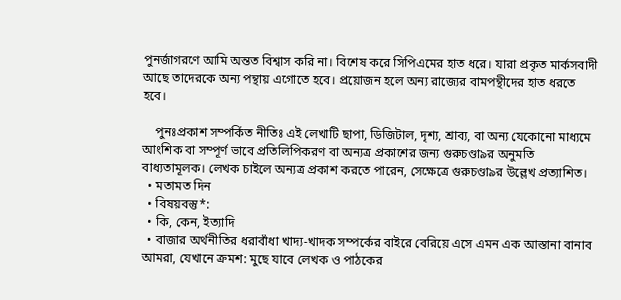পুনর্জাগরণে আমি অন্তত বিশ্বাস করি না। বিশেষ করে সিপিএমের হাত ধরে। যারা প্রকৃত মার্কসবাদী আছে তাদেরকে অন্য পন্থায় এগোতে হবে। প্রয়োজন হলে অন্য রাজ্যের বামপন্থীদের হাত ধরতে হবে।

    পুনঃপ্রকাশ সম্পর্কিত নীতিঃ এই লেখাটি ছাপা, ডিজিটাল, দৃশ্য, শ্রাব্য, বা অন্য যেকোনো মাধ্যমে আংশিক বা সম্পূর্ণ ভাবে প্রতিলিপিকরণ বা অন্যত্র প্রকাশের জন্য গুরুচণ্ডা৯র অনুমতি বাধ্যতামূলক। লেখক চাইলে অন্যত্র প্রকাশ করতে পারেন, সেক্ষেত্রে গুরুচণ্ডা৯র উল্লেখ প্রত্যাশিত।
  • মতামত দিন
  • বিষয়বস্তু*:
  • কি, কেন, ইত্যাদি
  • বাজার অর্থনীতির ধরাবাঁধা খাদ্য-খাদক সম্পর্কের বাইরে বেরিয়ে এসে এমন এক আস্তানা বানাব আমরা, যেখানে ক্রমশ: মুছে যাবে লেখক ও পাঠকের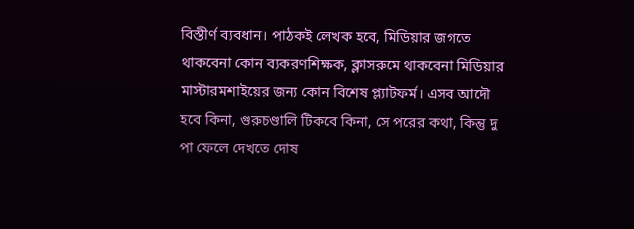বিস্তীর্ণ ব্যবধান। পাঠকই লেখক হবে, মিডিয়ার জগতে থাকবেনা কোন ব্যকরণশিক্ষক, ক্লাসরুমে থাকবেনা মিডিয়ার মাস্টারমশাইয়ের জন্য কোন বিশেষ প্ল্যাটফর্ম। এসব আদৌ হবে কিনা, গুরুচণ্ডালি টিকবে কিনা, সে পরের কথা, কিন্তু দু পা ফেলে দেখতে দোষ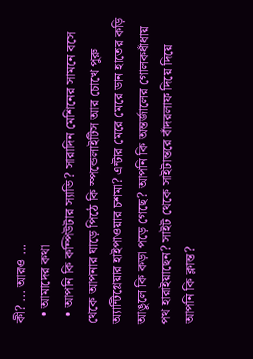কী? ... আরও ...
  • আমাদের কথা
  • আপনি কি কম্পিউটার স্যাভি? সারাদিন মেশিনের সামনে বসে থেকে আপনার ঘাড়ে পিঠে কি স্পন্ডেলাইটিস আর চোখে পুরু অ্যান্টিগ্লেয়ার হাইপাওয়ার চশমা? এন্টার মেরে মেরে ডান হাতের কড়ি আঙুলে কি কড়া পড়ে গেছে? আপনি কি অন্তর্জালের গোলকধাঁধায় পথ হারাইয়াছেন? সাইট থেকে সাইটান্তরে বাঁদরলাফ দিয়ে দিয়ে আপনি কি ক্লান্ত?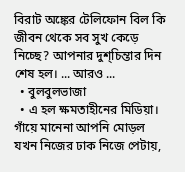বিরাট অঙ্কের টেলিফোন বিল কি জীবন থেকে সব সুখ কেড়ে নিচ্ছে? আপনার দুশ্‌চিন্তার দিন শেষ হল। ... আরও ...
  • বুলবুলভাজা
  • এ হল ক্ষমতাহীনের মিডিয়া। গাঁয়ে মানেনা আপনি মোড়ল যখন নিজের ঢাক নিজে পেটায়,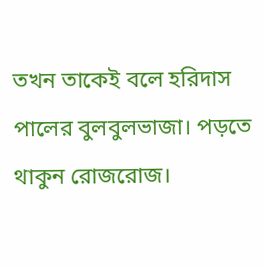তখন তাকেই বলে হরিদাস পালের বুলবুলভাজা। পড়তে থাকুন রোজরোজ।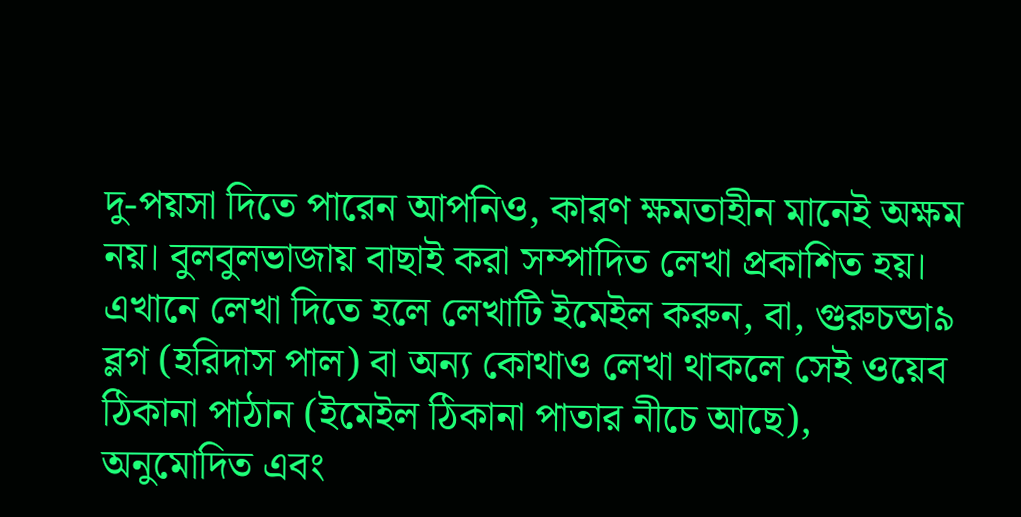দু-পয়সা দিতে পারেন আপনিও, কারণ ক্ষমতাহীন মানেই অক্ষম নয়। বুলবুলভাজায় বাছাই করা সম্পাদিত লেখা প্রকাশিত হয়। এখানে লেখা দিতে হলে লেখাটি ইমেইল করুন, বা, গুরুচন্ডা৯ ব্লগ (হরিদাস পাল) বা অন্য কোথাও লেখা থাকলে সেই ওয়েব ঠিকানা পাঠান (ইমেইল ঠিকানা পাতার নীচে আছে), অনুমোদিত এবং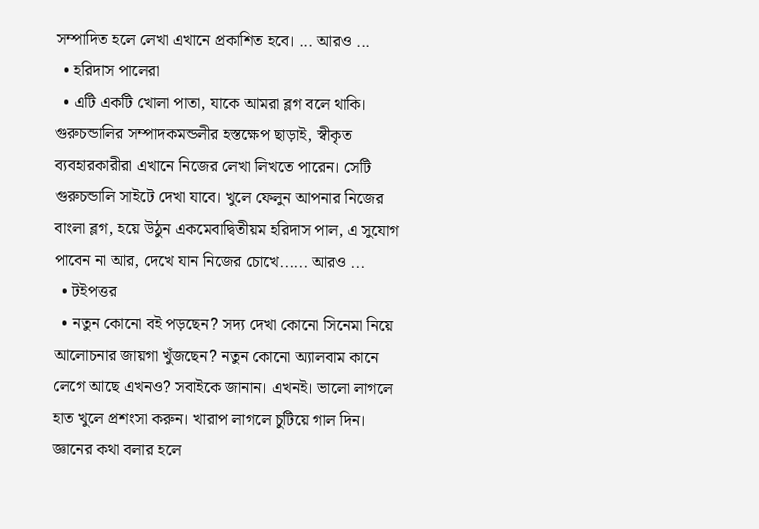সম্পাদিত হলে লেখা এখানে প্রকাশিত হবে। ... আরও ...
  • হরিদাস পালেরা
  • এটি একটি খোলা পাতা, যাকে আমরা ব্লগ বলে থাকি। গুরুচন্ডালির সম্পাদকমন্ডলীর হস্তক্ষেপ ছাড়াই, স্বীকৃত ব্যবহারকারীরা এখানে নিজের লেখা লিখতে পারেন। সেটি গুরুচন্ডালি সাইটে দেখা যাবে। খুলে ফেলুন আপনার নিজের বাংলা ব্লগ, হয়ে উঠুন একমেবাদ্বিতীয়ম হরিদাস পাল, এ সুযোগ পাবেন না আর, দেখে যান নিজের চোখে...... আরও ...
  • টইপত্তর
  • নতুন কোনো বই পড়ছেন? সদ্য দেখা কোনো সিনেমা নিয়ে আলোচনার জায়গা খুঁজছেন? নতুন কোনো অ্যালবাম কানে লেগে আছে এখনও? সবাইকে জানান। এখনই। ভালো লাগলে হাত খুলে প্রশংসা করুন। খারাপ লাগলে চুটিয়ে গাল দিন। জ্ঞানের কথা বলার হলে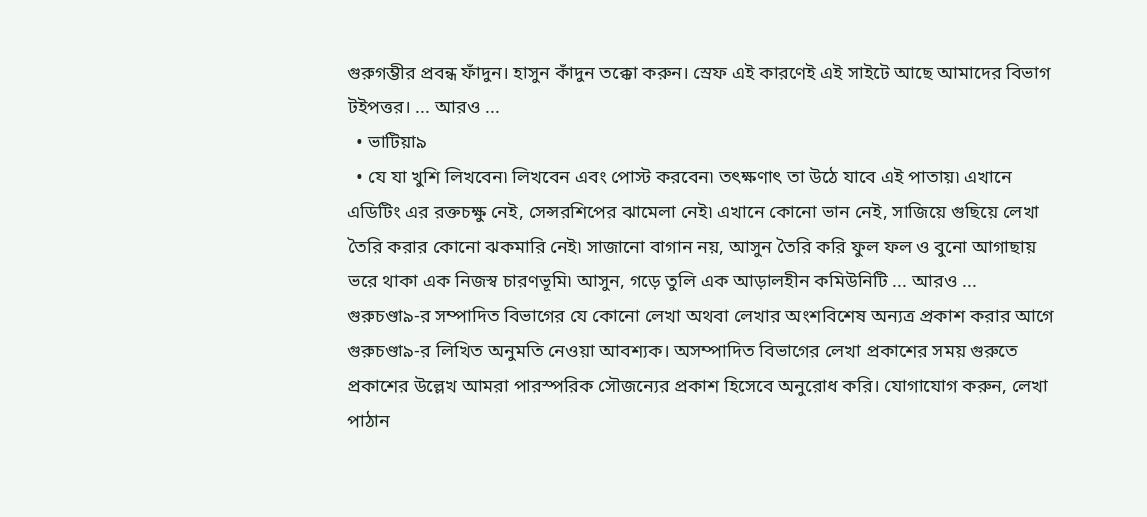গুরুগম্ভীর প্রবন্ধ ফাঁদুন। হাসুন কাঁদুন তক্কো করুন। স্রেফ এই কারণেই এই সাইটে আছে আমাদের বিভাগ টইপত্তর। ... আরও ...
  • ভাটিয়া৯
  • যে যা খুশি লিখবেন৷ লিখবেন এবং পোস্ট করবেন৷ তৎক্ষণাৎ তা উঠে যাবে এই পাতায়৷ এখানে এডিটিং এর রক্তচক্ষু নেই, সেন্সরশিপের ঝামেলা নেই৷ এখানে কোনো ভান নেই, সাজিয়ে গুছিয়ে লেখা তৈরি করার কোনো ঝকমারি নেই৷ সাজানো বাগান নয়, আসুন তৈরি করি ফুল ফল ও বুনো আগাছায় ভরে থাকা এক নিজস্ব চারণভূমি৷ আসুন, গড়ে তুলি এক আড়ালহীন কমিউনিটি ... আরও ...
গুরুচণ্ডা৯-র সম্পাদিত বিভাগের যে কোনো লেখা অথবা লেখার অংশবিশেষ অন্যত্র প্রকাশ করার আগে গুরুচণ্ডা৯-র লিখিত অনুমতি নেওয়া আবশ্যক। অসম্পাদিত বিভাগের লেখা প্রকাশের সময় গুরুতে প্রকাশের উল্লেখ আমরা পারস্পরিক সৌজন্যের প্রকাশ হিসেবে অনুরোধ করি। যোগাযোগ করুন, লেখা পাঠান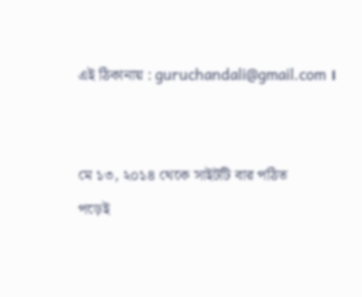এই ঠিকানায় : guruchandali@gmail.com ।


মে ১৩, ২০১৪ থেকে সাইটটি বার পঠিত
পড়েই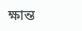ক্ষান্ত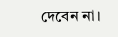দেবেন না।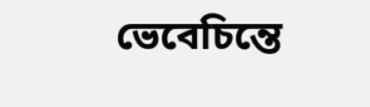ভেবেচিন্তে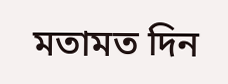মতামত দিন